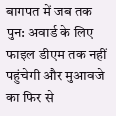बागपत में जब तक पुन: अवार्ड के लिए फाइल डीएम तक नहीं पहुंचेगी और मुआवजे का फिर से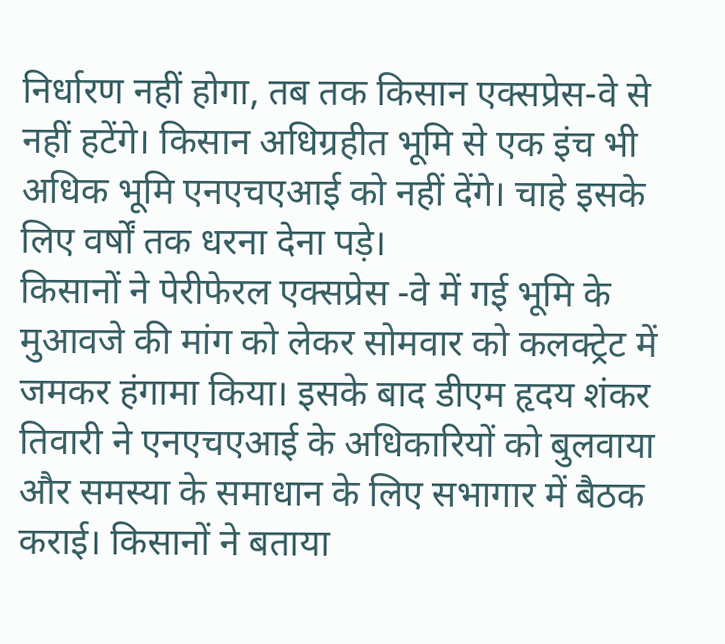निर्धारण नहीं होगा, तब तक किसान एक्सप्रेस-वे से नहीं हटेंगे। किसान अधिग्रहीत भूमि से एक इंच भी अधिक भूमि एनएचएआई को नहीं देंगे। चाहे इसके लिए वर्षों तक धरना देना पड़े।
किसानों ने पेरीफेरल एक्सप्रेस -वे में गई भूमि के मुआवजे की मांग को लेकर सोमवार को कलक्ट्रेट में जमकर हंगामा किया। इसके बाद डीएम हृदय शंकर तिवारी ने एनएचएआई के अधिकारियों को बुलवाया और समस्या के समाधान के लिए सभागार में बैठक कराई। किसानों ने बताया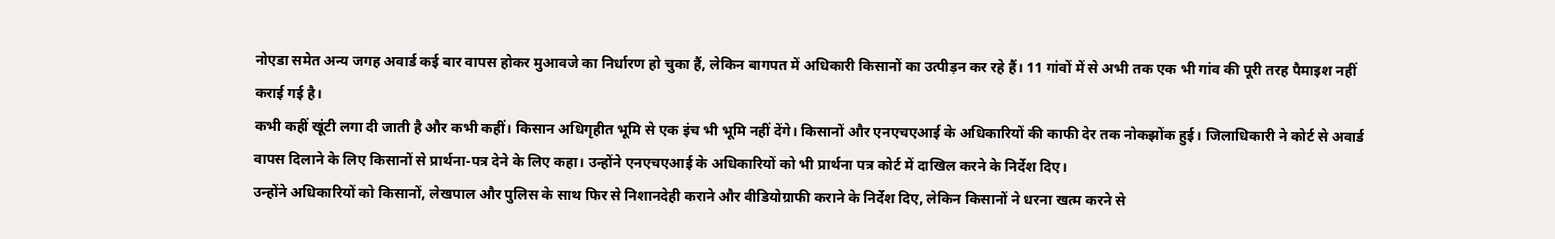नोएडा समेत अन्य जगह अवार्ड कई बार वापस होकर मुआवजे का निर्धारण हो चुका हैं, लेकिन बागपत में अधिकारी किसानों का उत्पीड़न कर रहे हैं। 11 गांवों में से अभी तक एक भी गांव की पूरी तरह पैमाइश नहीं कराई गई है।
कभी कहीं खूंटी लगा दी जाती है और कभी कहीं। किसान अधिगृहीत भूमि से एक इंच भी भूमि नहीं देंगे। किसानों और एनएचएआई के अधिकारियों की काफी देर तक नोकझोंक हुई। जिलाधिकारी ने कोर्ट से अवार्ड वापस दिलाने के लिए किसानों से प्रार्थना-पत्र देने के लिए कहा। उन्होंने एनएचएआई के अधिकारियों को भी प्रार्थना पत्र कोर्ट में दाखिल करने के निर्देश दिए।
उन्होंने अधिकारियों को किसानों, लेखपाल और पुलिस के साथ फिर से निशानदेही कराने और वीडियोग्राफी कराने के निर्देश दिए, लेकिन किसानों ने धरना खत्म करने से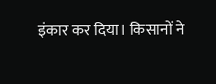इंकार कर दिया। किसानों ने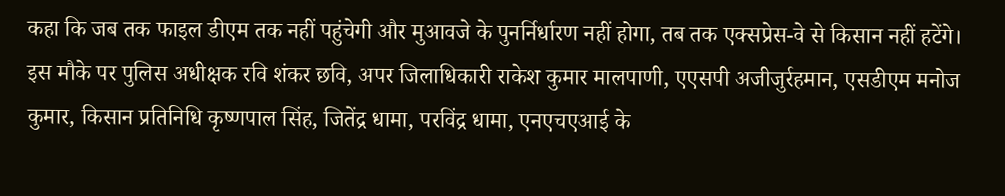कहा कि जब तक फाइल डीएम तक नहीं पहुंचेगी और मुआवजे के पुनर्निर्धारण नहीं होगा, तब तक एक्सप्रेस-वे से किसान नहीं हटेंगे।
इस मौके पर पुलिस अधीक्षक रवि शंकर छवि, अपर जिलाधिकारी राकेश कुमार मालपाणी, एएसपी अजीजुर्रहमान, एसडीएम मनोज कुमार, किसान प्रतिनिधि कृष्णपाल सिंह, जितेंद्र धामा, परविंद्र धामा, एनएचएआई के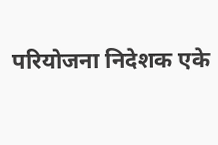परियोजना निदेशक एके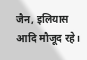जैन, इलियास आदि मौजूद रहे।